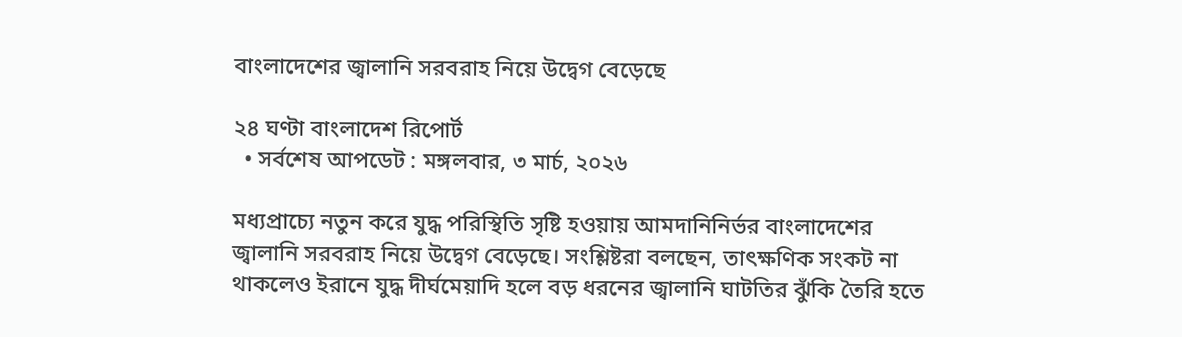বাংলাদেশের জ্বালানি সরবরাহ নিয়ে উদ্বেগ বেড়েছে

২৪ ঘণ্টা বাংলাদেশ রিপোর্ট
  • সর্বশেষ আপডেট : মঙ্গলবার, ৩ মার্চ, ২০২৬

মধ্যপ্রাচ্যে নতুন করে যুদ্ধ পরিস্থিতি সৃষ্টি হওয়ায় আমদানিনির্ভর বাংলাদেশের জ্বালানি সরবরাহ নিয়ে উদ্বেগ বেড়েছে। সংশ্লিষ্টরা বলছেন, তাৎক্ষণিক সংকট না থাকলেও ইরানে যুদ্ধ দীর্ঘমেয়াদি হলে বড় ধরনের জ্বালানি ঘাটতির ঝুঁকি তৈরি হতে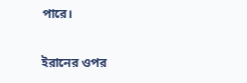পারে।

ইরানের ওপর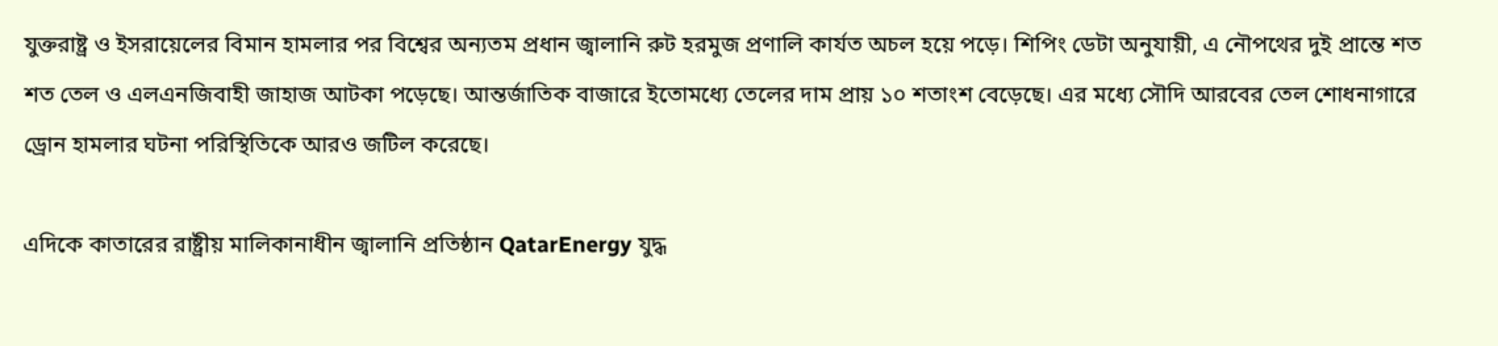যুক্তরাষ্ট্র ও ইসরায়েলের বিমান হামলার পর বিশ্বের অন্যতম প্রধান জ্বালানি রুট হরমুজ প্রণালি কার্যত অচল হয়ে পড়ে। শিপিং ডেটা অনুযায়ী, এ নৌপথের দুই প্রান্তে শত শত তেল ও এলএনজিবাহী জাহাজ আটকা পড়েছে। আন্তর্জাতিক বাজারে ইতোমধ্যে তেলের দাম প্রায় ১০ শতাংশ বেড়েছে। এর মধ্যে সৌদি আরবের তেল শোধনাগারে ড্রোন হামলার ঘটনা পরিস্থিতিকে আরও জটিল করেছে।

এদিকে কাতারের রাষ্ট্রীয় মালিকানাধীন জ্বালানি প্রতিষ্ঠান QatarEnergy যুদ্ধ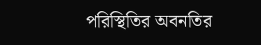পরিস্থিতির অবনতির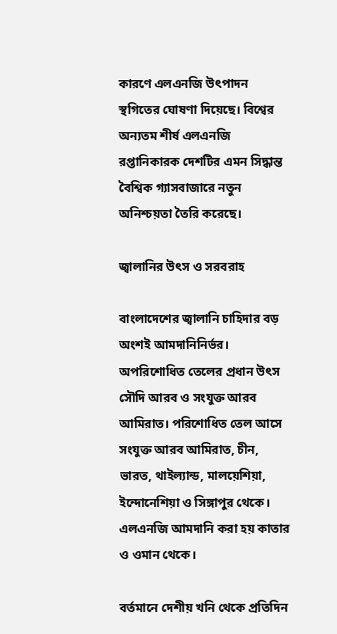কারণে এলএনজি উৎপাদন স্থগিতের ঘোষণা দিয়েছে। বিশ্বের অন্যতম শীর্ষ এলএনজি রপ্তানিকারক দেশটির এমন সিদ্ধান্ত বৈশ্বিক গ্যাসবাজারে নতুন অনিশ্চয়তা তৈরি করেছে।

জ্বালানির উৎস ও সরবরাহ

বাংলাদেশের জ্বালানি চাহিদার বড় অংশই আমদানিনির্ভর। অপরিশোধিত তেলের প্রধান উৎস সৌদি আরব ও সংযুক্ত আরব আমিরাত। পরিশোধিত তেল আসে সংযুক্ত আরব আমিরাত, চীন, ভারত, থাইল্যান্ড, মালয়েশিয়া, ইন্দোনেশিয়া ও সিঙ্গাপুর থেকে। এলএনজি আমদানি করা হয় কাতার ও ওমান থেকে।

বর্তমানে দেশীয় খনি থেকে প্রতিদিন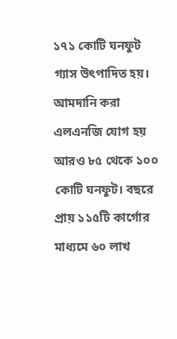১৭১ কোটি ঘনফুট গ্যাস উৎপাদিত হয়। আমদানি করা এলএনজি যোগ হয় আরও ৮৫ থেকে ১০০ কোটি ঘনফুট। বছরে প্রায় ১১৫টি কার্গোর মাধ্যমে ৬০ লাখ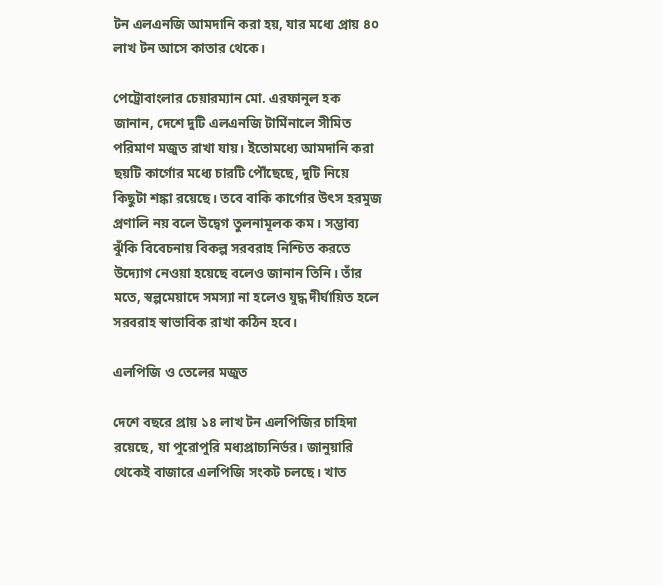টন এলএনজি আমদানি করা হয়, যার মধ্যে প্রায় ৪০ লাখ টন আসে কাতার থেকে।

পেট্রোবাংলার চেয়ারম্যান মো. এরফানুল হক জানান, দেশে দুটি এলএনজি টার্মিনালে সীমিত পরিমাণ মজুত রাখা যায়। ইতোমধ্যে আমদানি করা ছয়টি কার্গোর মধ্যে চারটি পৌঁছেছে, দুটি নিয়ে কিছুটা শঙ্কা রয়েছে। তবে বাকি কার্গোর উৎস হরমুজ প্রণালি নয় বলে উদ্বেগ তুলনামূলক কম। সম্ভাব্য ঝুঁকি বিবেচনায় বিকল্প সরবরাহ নিশ্চিত করতে উদ্যোগ নেওয়া হয়েছে বলেও জানান তিনি। তাঁর মতে, স্বল্পমেয়াদে সমস্যা না হলেও যুদ্ধ দীর্ঘায়িত হলে সরবরাহ স্বাভাবিক রাখা কঠিন হবে।

এলপিজি ও তেলের মজুত

দেশে বছরে প্রায় ১৪ লাখ টন এলপিজির চাহিদা রয়েছে, যা পুরোপুরি মধ্যপ্রাচ্যনির্ভর। জানুয়ারি থেকেই বাজারে এলপিজি সংকট চলছে। খাত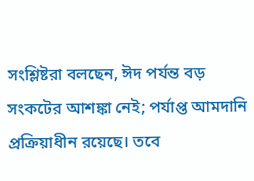সংশ্লিষ্টরা বলছেন, ঈদ পর্যন্ত বড় সংকটের আশঙ্কা নেই; পর্যাপ্ত আমদানি প্রক্রিয়াধীন রয়েছে। তবে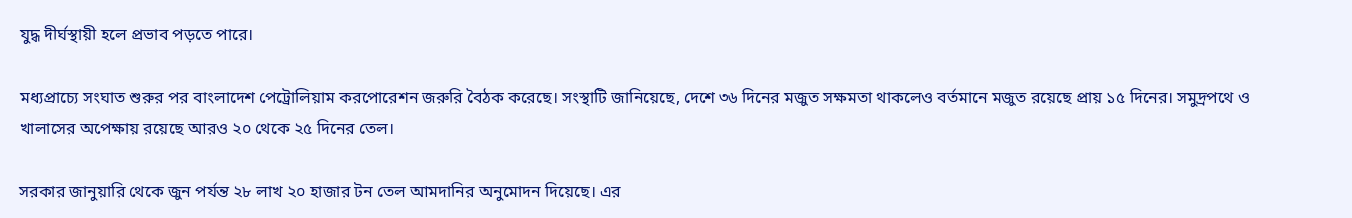যুদ্ধ দীর্ঘস্থায়ী হলে প্রভাব পড়তে পারে।

মধ্যপ্রাচ্যে সংঘাত শুরুর পর বাংলাদেশ পেট্রোলিয়াম করপোরেশন জরুরি বৈঠক করেছে। সংস্থাটি জানিয়েছে, দেশে ৩৬ দিনের মজুত সক্ষমতা থাকলেও বর্তমানে মজুত রয়েছে প্রায় ১৫ দিনের। সমুদ্রপথে ও খালাসের অপেক্ষায় রয়েছে আরও ২০ থেকে ২৫ দিনের তেল।

সরকার জানুয়ারি থেকে জুন পর্যন্ত ২৮ লাখ ২০ হাজার টন তেল আমদানির অনুমোদন দিয়েছে। এর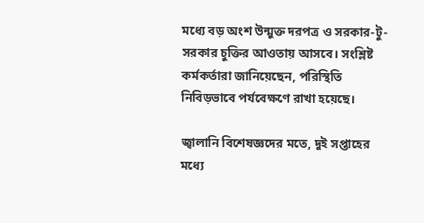মধ্যে বড় অংশ উন্মুক্ত দরপত্র ও সরকার-টু-সরকার চুক্তির আওতায় আসবে। সংশ্লিষ্ট কর্মকর্তারা জানিয়েছেন, পরিস্থিতি নিবিড়ভাবে পর্যবেক্ষণে রাখা হয়েছে।

জ্বালানি বিশেষজ্ঞদের মতে, দুই সপ্তাহের মধ্যে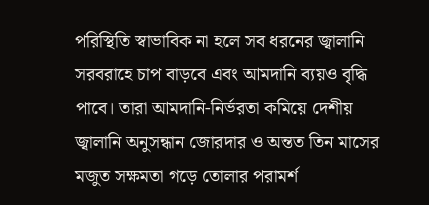পরিস্থিতি স্বাভাবিক না হলে সব ধরনের জ্বালানি সরবরাহে চাপ বাড়বে এবং আমদানি ব্যয়ও বৃদ্ধি পাবে। তারা আমদানি-নির্ভরতা কমিয়ে দেশীয় জ্বালানি অনুসন্ধান জোরদার ও অন্তত তিন মাসের মজুত সক্ষমতা গড়ে তোলার পরামর্শ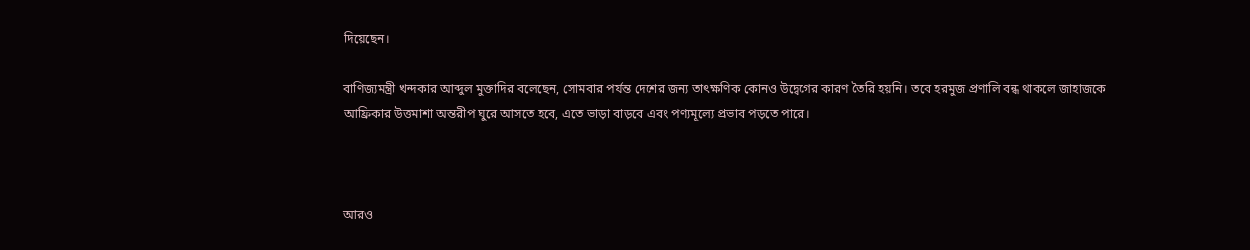দিয়েছেন।

বাণিজ্যমন্ত্রী খন্দকার আব্দুল মুক্তাদির বলেছেন, সোমবার পর্যন্ত দেশের জন্য তাৎক্ষণিক কোনও উদ্বেগের কারণ তৈরি হয়নি। তবে হরমুজ প্রণালি বন্ধ থাকলে জাহাজকে আফ্রিকার উত্তমাশা অন্তরীপ ঘুরে আসতে হবে, এতে ভাড়া বাড়বে এবং পণ্যমূল্যে প্রভাব পড়তে পারে।



আরও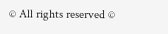© All rights reserved ©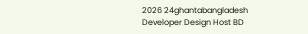2026 24ghantabangladesh
Developer Design Host BD